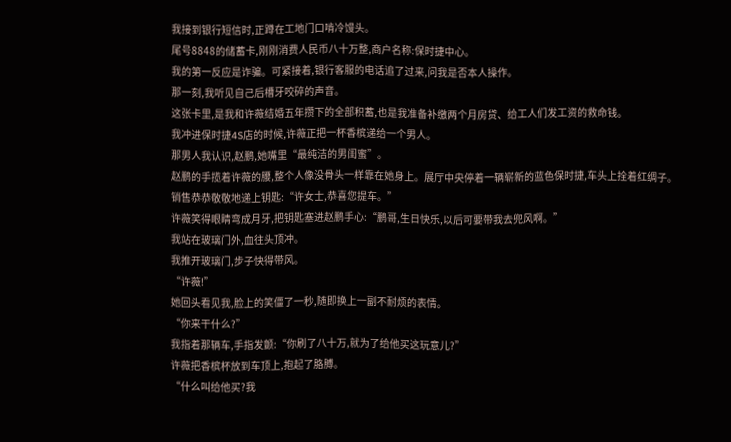我接到银行短信时,正蹲在工地门口啃冷馒头。
尾号8848的储蓄卡,刚刚消费人民币八十万整,商户名称:保时捷中心。
我的第一反应是诈骗。可紧接着,银行客服的电话追了过来,问我是否本人操作。
那一刻,我听见自己后槽牙咬碎的声音。
这张卡里,是我和许薇结婚五年攒下的全部积蓄,也是我准备补缴两个月房贷、给工人们发工资的救命钱。
我冲进保时捷4S店的时候,许薇正把一杯香槟递给一个男人。
那男人我认识,赵鹏,她嘴里“最纯洁的男闺蜜”。
赵鹏的手揽着许薇的腰,整个人像没骨头一样靠在她身上。展厅中央停着一辆崭新的蓝色保时捷,车头上拴着红绸子。
销售恭恭敬敬地递上钥匙:“许女士,恭喜您提车。”
许薇笑得眼睛弯成月牙,把钥匙塞进赵鹏手心:“鹏哥,生日快乐,以后可要带我去兜风啊。”
我站在玻璃门外,血往头顶冲。
我推开玻璃门,步子快得带风。
“许薇!”
她回头看见我,脸上的笑僵了一秒,随即换上一副不耐烦的表情。
“你来干什么?”
我指着那辆车,手指发颤:“你刷了八十万,就为了给他买这玩意儿?”
许薇把香槟杯放到车顶上,抱起了胳膊。
“什么叫给他买?我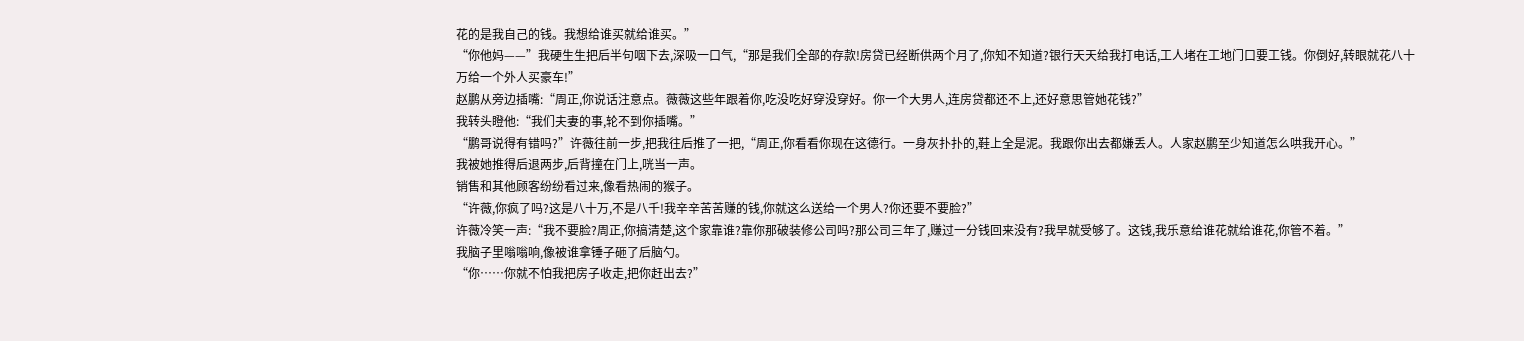花的是我自己的钱。我想给谁买就给谁买。”
“你他妈——”我硬生生把后半句咽下去,深吸一口气,“那是我们全部的存款!房贷已经断供两个月了,你知不知道?银行天天给我打电话,工人堵在工地门口要工钱。你倒好,转眼就花八十万给一个外人买豪车!”
赵鹏从旁边插嘴:“周正,你说话注意点。薇薇这些年跟着你,吃没吃好穿没穿好。你一个大男人,连房贷都还不上,还好意思管她花钱?”
我转头瞪他:“我们夫妻的事,轮不到你插嘴。”
“鹏哥说得有错吗?”许薇往前一步,把我往后推了一把,“周正,你看看你现在这德行。一身灰扑扑的,鞋上全是泥。我跟你出去都嫌丢人。人家赵鹏至少知道怎么哄我开心。”
我被她推得后退两步,后背撞在门上,咣当一声。
销售和其他顾客纷纷看过来,像看热闹的猴子。
“许薇,你疯了吗?这是八十万,不是八千!我辛辛苦苦赚的钱,你就这么送给一个男人?你还要不要脸?”
许薇冷笑一声:“我不要脸?周正,你搞清楚,这个家靠谁?靠你那破装修公司吗?那公司三年了,赚过一分钱回来没有?我早就受够了。这钱,我乐意给谁花就给谁花,你管不着。”
我脑子里嗡嗡响,像被谁拿锤子砸了后脑勺。
“你……你就不怕我把房子收走,把你赶出去?”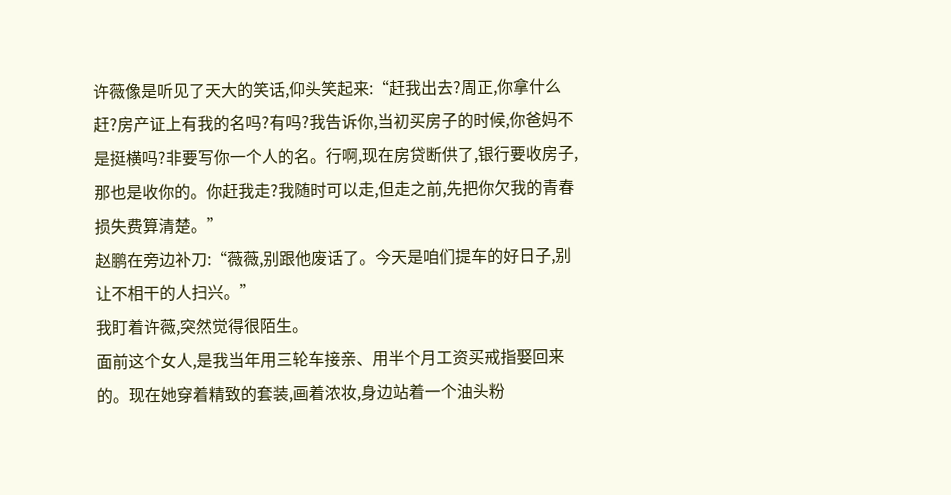许薇像是听见了天大的笑话,仰头笑起来:“赶我出去?周正,你拿什么赶?房产证上有我的名吗?有吗?我告诉你,当初买房子的时候,你爸妈不是挺横吗?非要写你一个人的名。行啊,现在房贷断供了,银行要收房子,那也是收你的。你赶我走?我随时可以走,但走之前,先把你欠我的青春损失费算清楚。”
赵鹏在旁边补刀:“薇薇,别跟他废话了。今天是咱们提车的好日子,别让不相干的人扫兴。”
我盯着许薇,突然觉得很陌生。
面前这个女人,是我当年用三轮车接亲、用半个月工资买戒指娶回来的。现在她穿着精致的套装,画着浓妆,身边站着一个油头粉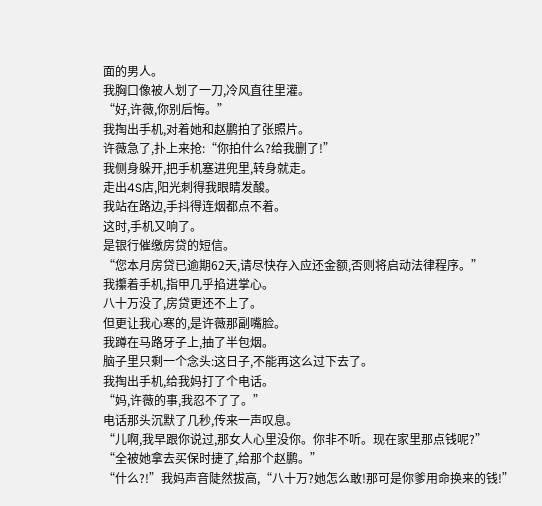面的男人。
我胸口像被人划了一刀,冷风直往里灌。
“好,许薇,你别后悔。”
我掏出手机,对着她和赵鹏拍了张照片。
许薇急了,扑上来抢:“你拍什么?给我删了!”
我侧身躲开,把手机塞进兜里,转身就走。
走出4S店,阳光刺得我眼睛发酸。
我站在路边,手抖得连烟都点不着。
这时,手机又响了。
是银行催缴房贷的短信。
“您本月房贷已逾期62天,请尽快存入应还金额,否则将启动法律程序。”
我攥着手机,指甲几乎掐进掌心。
八十万没了,房贷更还不上了。
但更让我心寒的,是许薇那副嘴脸。
我蹲在马路牙子上,抽了半包烟。
脑子里只剩一个念头:这日子,不能再这么过下去了。
我掏出手机,给我妈打了个电话。
“妈,许薇的事,我忍不了了。”
电话那头沉默了几秒,传来一声叹息。
“儿啊,我早跟你说过,那女人心里没你。你非不听。现在家里那点钱呢?”
“全被她拿去买保时捷了,给那个赵鹏。”
“什么?!”我妈声音陡然拔高,“八十万?她怎么敢!那可是你爹用命换来的钱!”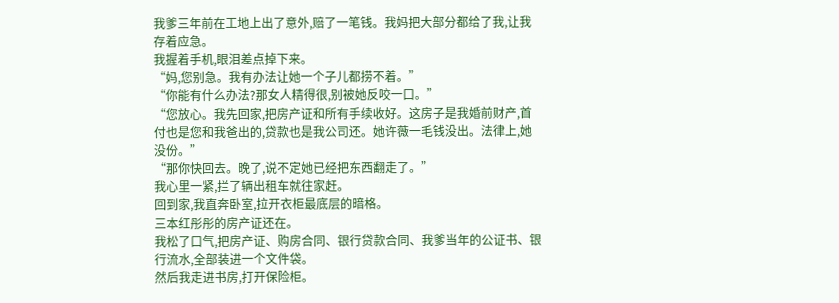我爹三年前在工地上出了意外,赔了一笔钱。我妈把大部分都给了我,让我存着应急。
我握着手机,眼泪差点掉下来。
“妈,您别急。我有办法让她一个子儿都捞不着。”
“你能有什么办法?那女人精得很,别被她反咬一口。”
“您放心。我先回家,把房产证和所有手续收好。这房子是我婚前财产,首付也是您和我爸出的,贷款也是我公司还。她许薇一毛钱没出。法律上,她没份。”
“那你快回去。晚了,说不定她已经把东西翻走了。”
我心里一紧,拦了辆出租车就往家赶。
回到家,我直奔卧室,拉开衣柜最底层的暗格。
三本红彤彤的房产证还在。
我松了口气,把房产证、购房合同、银行贷款合同、我爹当年的公证书、银行流水,全部装进一个文件袋。
然后我走进书房,打开保险柜。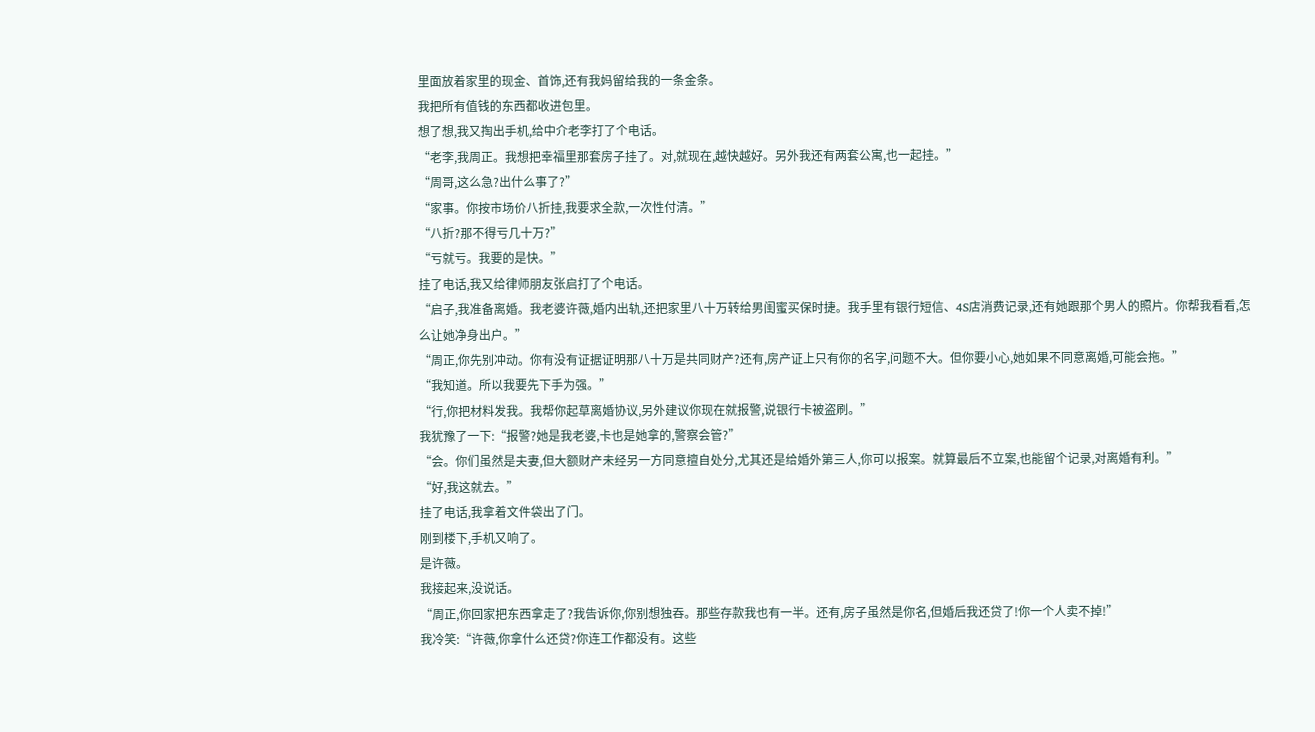里面放着家里的现金、首饰,还有我妈留给我的一条金条。
我把所有值钱的东西都收进包里。
想了想,我又掏出手机,给中介老李打了个电话。
“老李,我周正。我想把幸福里那套房子挂了。对,就现在,越快越好。另外我还有两套公寓,也一起挂。”
“周哥,这么急?出什么事了?”
“家事。你按市场价八折挂,我要求全款,一次性付清。”
“八折?那不得亏几十万?”
“亏就亏。我要的是快。”
挂了电话,我又给律师朋友张启打了个电话。
“启子,我准备离婚。我老婆许薇,婚内出轨,还把家里八十万转给男闺蜜买保时捷。我手里有银行短信、4S店消费记录,还有她跟那个男人的照片。你帮我看看,怎么让她净身出户。”
“周正,你先别冲动。你有没有证据证明那八十万是共同财产?还有,房产证上只有你的名字,问题不大。但你要小心,她如果不同意离婚,可能会拖。”
“我知道。所以我要先下手为强。”
“行,你把材料发我。我帮你起草离婚协议,另外建议你现在就报警,说银行卡被盗刷。”
我犹豫了一下:“报警?她是我老婆,卡也是她拿的,警察会管?”
“会。你们虽然是夫妻,但大额财产未经另一方同意擅自处分,尤其还是给婚外第三人,你可以报案。就算最后不立案,也能留个记录,对离婚有利。”
“好,我这就去。”
挂了电话,我拿着文件袋出了门。
刚到楼下,手机又响了。
是许薇。
我接起来,没说话。
“周正,你回家把东西拿走了?我告诉你,你别想独吞。那些存款我也有一半。还有,房子虽然是你名,但婚后我还贷了!你一个人卖不掉!”
我冷笑:“许薇,你拿什么还贷?你连工作都没有。这些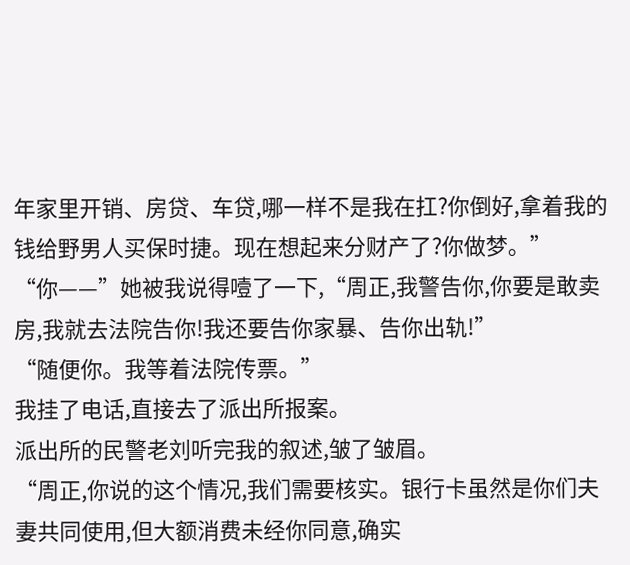年家里开销、房贷、车贷,哪一样不是我在扛?你倒好,拿着我的钱给野男人买保时捷。现在想起来分财产了?你做梦。”
“你——”她被我说得噎了一下,“周正,我警告你,你要是敢卖房,我就去法院告你!我还要告你家暴、告你出轨!”
“随便你。我等着法院传票。”
我挂了电话,直接去了派出所报案。
派出所的民警老刘听完我的叙述,皱了皱眉。
“周正,你说的这个情况,我们需要核实。银行卡虽然是你们夫妻共同使用,但大额消费未经你同意,确实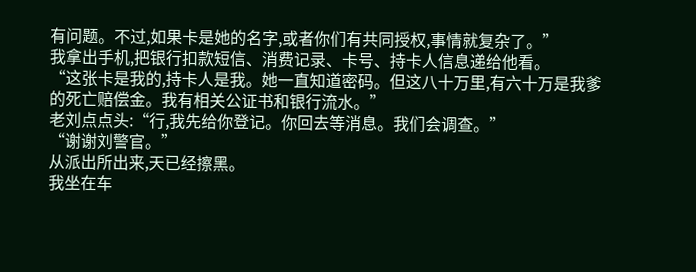有问题。不过,如果卡是她的名字,或者你们有共同授权,事情就复杂了。”
我拿出手机,把银行扣款短信、消费记录、卡号、持卡人信息递给他看。
“这张卡是我的,持卡人是我。她一直知道密码。但这八十万里,有六十万是我爹的死亡赔偿金。我有相关公证书和银行流水。”
老刘点点头:“行,我先给你登记。你回去等消息。我们会调查。”
“谢谢刘警官。”
从派出所出来,天已经擦黑。
我坐在车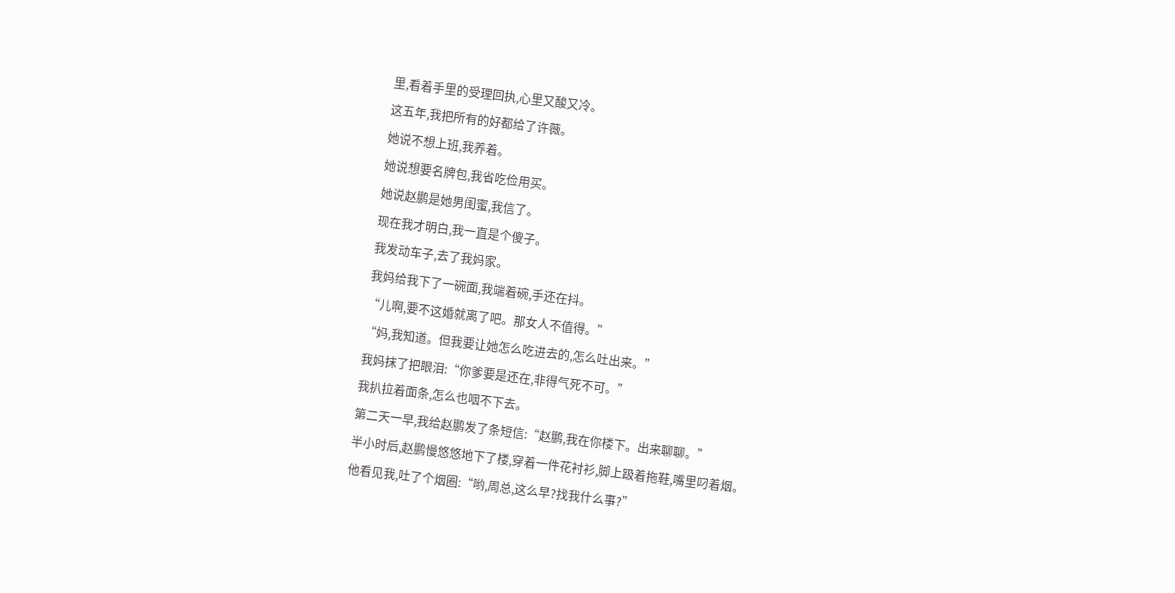里,看着手里的受理回执,心里又酸又冷。
这五年,我把所有的好都给了许薇。
她说不想上班,我养着。
她说想要名牌包,我省吃俭用买。
她说赵鹏是她男闺蜜,我信了。
现在我才明白,我一直是个傻子。
我发动车子,去了我妈家。
我妈给我下了一碗面,我端着碗,手还在抖。
“儿啊,要不这婚就离了吧。那女人不值得。”
“妈,我知道。但我要让她怎么吃进去的,怎么吐出来。”
我妈抹了把眼泪:“你爹要是还在,非得气死不可。”
我扒拉着面条,怎么也咽不下去。
第二天一早,我给赵鹏发了条短信:“赵鹏,我在你楼下。出来聊聊。”
半小时后,赵鹏慢悠悠地下了楼,穿着一件花衬衫,脚上趿着拖鞋,嘴里叼着烟。
他看见我,吐了个烟圈:“哟,周总,这么早?找我什么事?”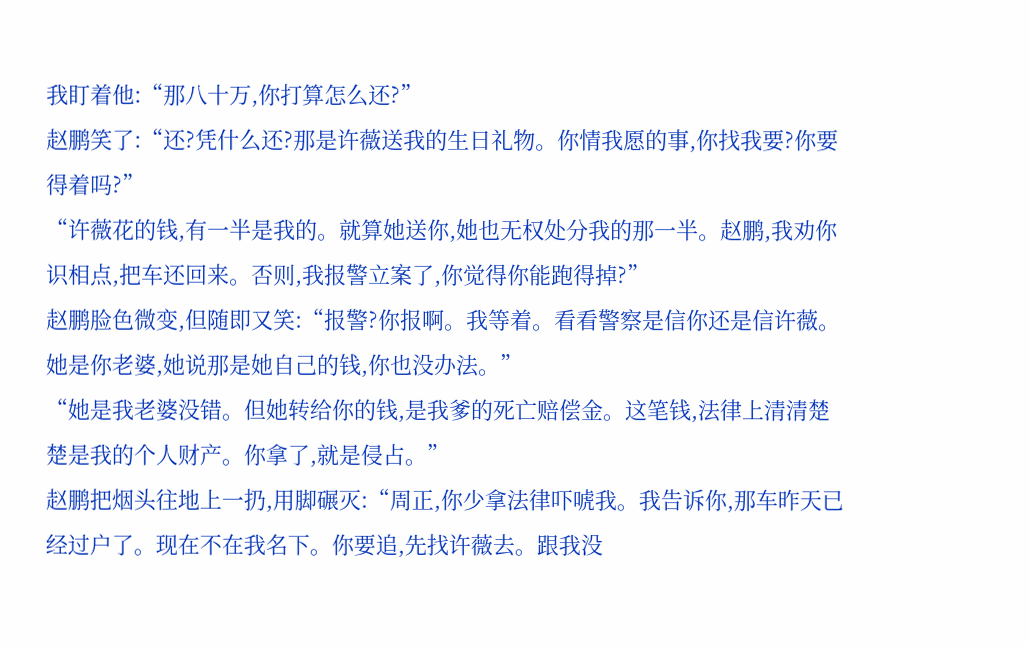我盯着他:“那八十万,你打算怎么还?”
赵鹏笑了:“还?凭什么还?那是许薇送我的生日礼物。你情我愿的事,你找我要?你要得着吗?”
“许薇花的钱,有一半是我的。就算她送你,她也无权处分我的那一半。赵鹏,我劝你识相点,把车还回来。否则,我报警立案了,你觉得你能跑得掉?”
赵鹏脸色微变,但随即又笑:“报警?你报啊。我等着。看看警察是信你还是信许薇。她是你老婆,她说那是她自己的钱,你也没办法。”
“她是我老婆没错。但她转给你的钱,是我爹的死亡赔偿金。这笔钱,法律上清清楚楚是我的个人财产。你拿了,就是侵占。”
赵鹏把烟头往地上一扔,用脚碾灭:“周正,你少拿法律吓唬我。我告诉你,那车昨天已经过户了。现在不在我名下。你要追,先找许薇去。跟我没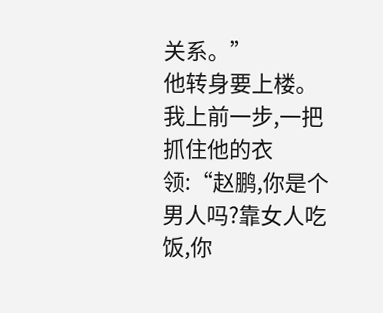关系。”
他转身要上楼。
我上前一步,一把抓住他的衣领:“赵鹏,你是个男人吗?靠女人吃饭,你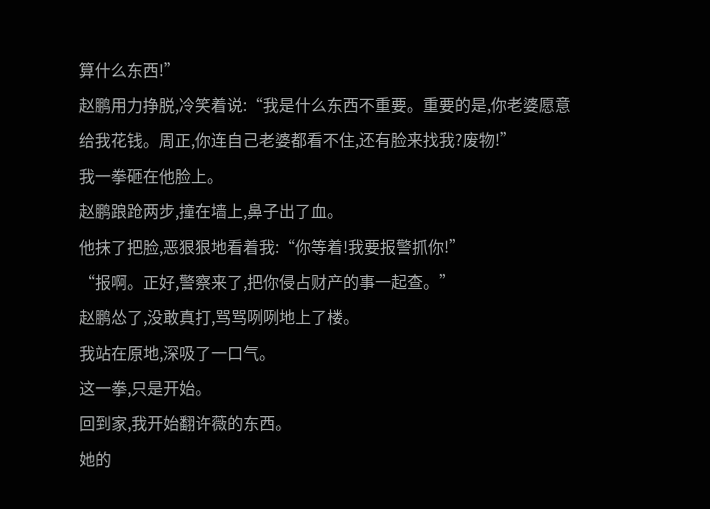算什么东西!”
赵鹏用力挣脱,冷笑着说:“我是什么东西不重要。重要的是,你老婆愿意给我花钱。周正,你连自己老婆都看不住,还有脸来找我?废物!”
我一拳砸在他脸上。
赵鹏踉跄两步,撞在墙上,鼻子出了血。
他抹了把脸,恶狠狠地看着我:“你等着!我要报警抓你!”
“报啊。正好,警察来了,把你侵占财产的事一起查。”
赵鹏怂了,没敢真打,骂骂咧咧地上了楼。
我站在原地,深吸了一口气。
这一拳,只是开始。
回到家,我开始翻许薇的东西。
她的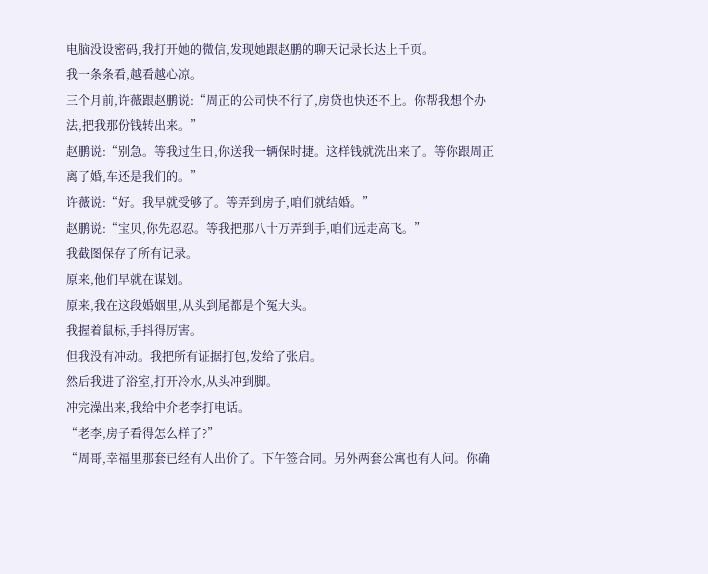电脑没设密码,我打开她的微信,发现她跟赵鹏的聊天记录长达上千页。
我一条条看,越看越心凉。
三个月前,许薇跟赵鹏说:“周正的公司快不行了,房贷也快还不上。你帮我想个办法,把我那份钱转出来。”
赵鹏说:“别急。等我过生日,你送我一辆保时捷。这样钱就洗出来了。等你跟周正离了婚,车还是我们的。”
许薇说:“好。我早就受够了。等弄到房子,咱们就结婚。”
赵鹏说:“宝贝,你先忍忍。等我把那八十万弄到手,咱们远走高飞。”
我截图保存了所有记录。
原来,他们早就在谋划。
原来,我在这段婚姻里,从头到尾都是个冤大头。
我握着鼠标,手抖得厉害。
但我没有冲动。我把所有证据打包,发给了张启。
然后我进了浴室,打开冷水,从头冲到脚。
冲完澡出来,我给中介老李打电话。
“老李,房子看得怎么样了?”
“周哥,幸福里那套已经有人出价了。下午签合同。另外两套公寓也有人问。你确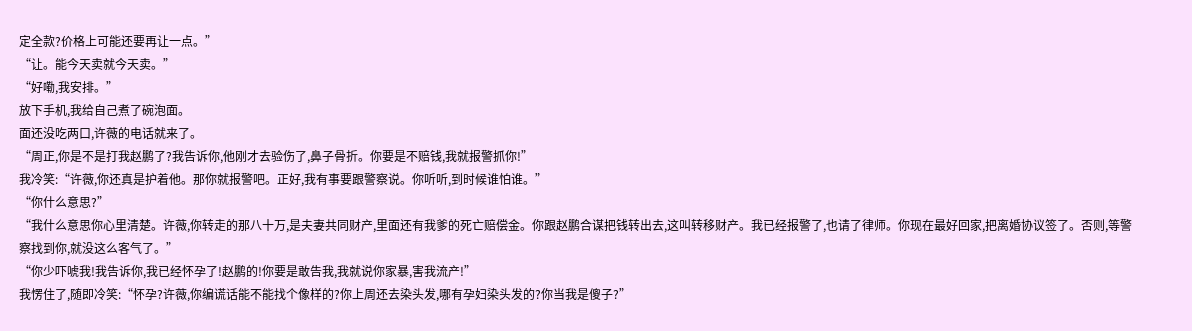定全款?价格上可能还要再让一点。”
“让。能今天卖就今天卖。”
“好嘞,我安排。”
放下手机,我给自己煮了碗泡面。
面还没吃两口,许薇的电话就来了。
“周正,你是不是打我赵鹏了?我告诉你,他刚才去验伤了,鼻子骨折。你要是不赔钱,我就报警抓你!”
我冷笑:“许薇,你还真是护着他。那你就报警吧。正好,我有事要跟警察说。你听听,到时候谁怕谁。”
“你什么意思?”
“我什么意思你心里清楚。许薇,你转走的那八十万,是夫妻共同财产,里面还有我爹的死亡赔偿金。你跟赵鹏合谋把钱转出去,这叫转移财产。我已经报警了,也请了律师。你现在最好回家,把离婚协议签了。否则,等警察找到你,就没这么客气了。”
“你少吓唬我!我告诉你,我已经怀孕了!赵鹏的!你要是敢告我,我就说你家暴,害我流产!”
我愣住了,随即冷笑:“怀孕?许薇,你编谎话能不能找个像样的?你上周还去染头发,哪有孕妇染头发的?你当我是傻子?”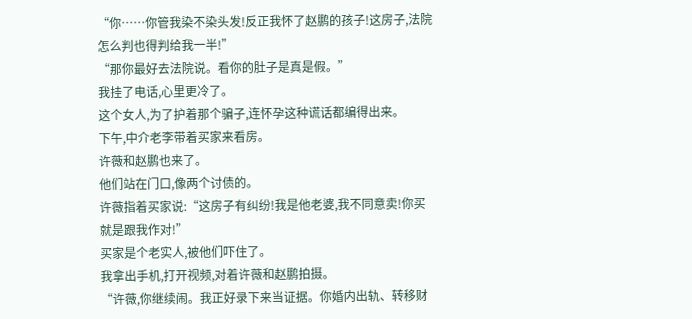“你……你管我染不染头发!反正我怀了赵鹏的孩子!这房子,法院怎么判也得判给我一半!”
“那你最好去法院说。看你的肚子是真是假。”
我挂了电话,心里更冷了。
这个女人,为了护着那个骗子,连怀孕这种谎话都编得出来。
下午,中介老李带着买家来看房。
许薇和赵鹏也来了。
他们站在门口,像两个讨债的。
许薇指着买家说:“这房子有纠纷!我是他老婆,我不同意卖!你买就是跟我作对!”
买家是个老实人,被他们吓住了。
我拿出手机,打开视频,对着许薇和赵鹏拍摄。
“许薇,你继续闹。我正好录下来当证据。你婚内出轨、转移财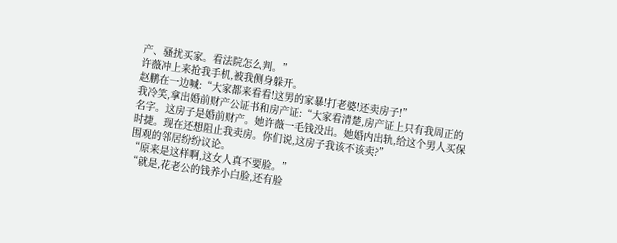产、骚扰买家。看法院怎么判。”
许薇冲上来抢我手机,被我侧身躲开。
赵鹏在一边喊:“大家都来看看!这男的家暴!打老婆!还卖房子!”
我冷笑,拿出婚前财产公证书和房产证:“大家看清楚,房产证上只有我周正的名字。这房子是婚前财产。她许薇一毛钱没出。她婚内出轨,给这个男人买保时捷。现在还想阻止我卖房。你们说,这房子我该不该卖?”
围观的邻居纷纷议论。
“原来是这样啊,这女人真不要脸。”
“就是,花老公的钱养小白脸,还有脸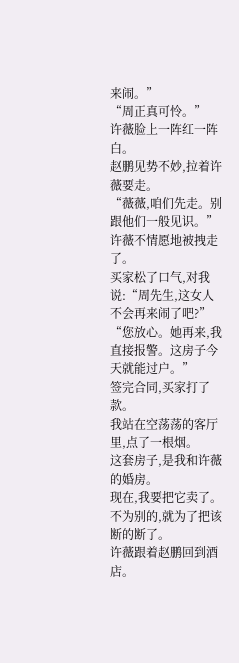来闹。”
“周正真可怜。”
许薇脸上一阵红一阵白。
赵鹏见势不妙,拉着许薇要走。
“薇薇,咱们先走。别跟他们一般见识。”
许薇不情愿地被拽走了。
买家松了口气,对我说:“周先生,这女人不会再来闹了吧?”
“您放心。她再来,我直接报警。这房子今天就能过户。”
签完合同,买家打了款。
我站在空荡荡的客厅里,点了一根烟。
这套房子,是我和许薇的婚房。
现在,我要把它卖了。
不为别的,就为了把该断的断了。
许薇跟着赵鹏回到酒店。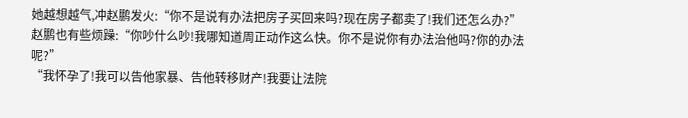她越想越气,冲赵鹏发火:“你不是说有办法把房子买回来吗?现在房子都卖了!我们还怎么办?”
赵鹏也有些烦躁:“你吵什么吵!我哪知道周正动作这么快。你不是说你有办法治他吗?你的办法呢?”
“我怀孕了!我可以告他家暴、告他转移财产!我要让法院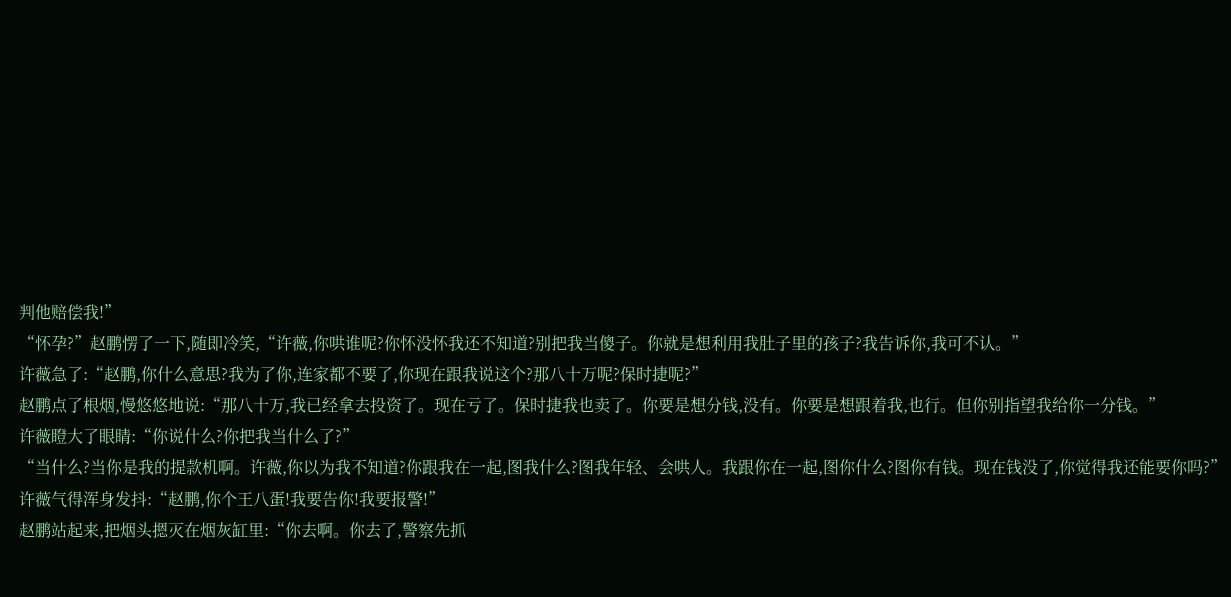判他赔偿我!”
“怀孕?”赵鹏愣了一下,随即冷笑,“许薇,你哄谁呢?你怀没怀我还不知道?别把我当傻子。你就是想利用我肚子里的孩子?我告诉你,我可不认。”
许薇急了:“赵鹏,你什么意思?我为了你,连家都不要了,你现在跟我说这个?那八十万呢?保时捷呢?”
赵鹏点了根烟,慢悠悠地说:“那八十万,我已经拿去投资了。现在亏了。保时捷我也卖了。你要是想分钱,没有。你要是想跟着我,也行。但你别指望我给你一分钱。”
许薇瞪大了眼睛:“你说什么?你把我当什么了?”
“当什么?当你是我的提款机啊。许薇,你以为我不知道?你跟我在一起,图我什么?图我年轻、会哄人。我跟你在一起,图你什么?图你有钱。现在钱没了,你觉得我还能要你吗?”
许薇气得浑身发抖:“赵鹏,你个王八蛋!我要告你!我要报警!”
赵鹏站起来,把烟头摁灭在烟灰缸里:“你去啊。你去了,警察先抓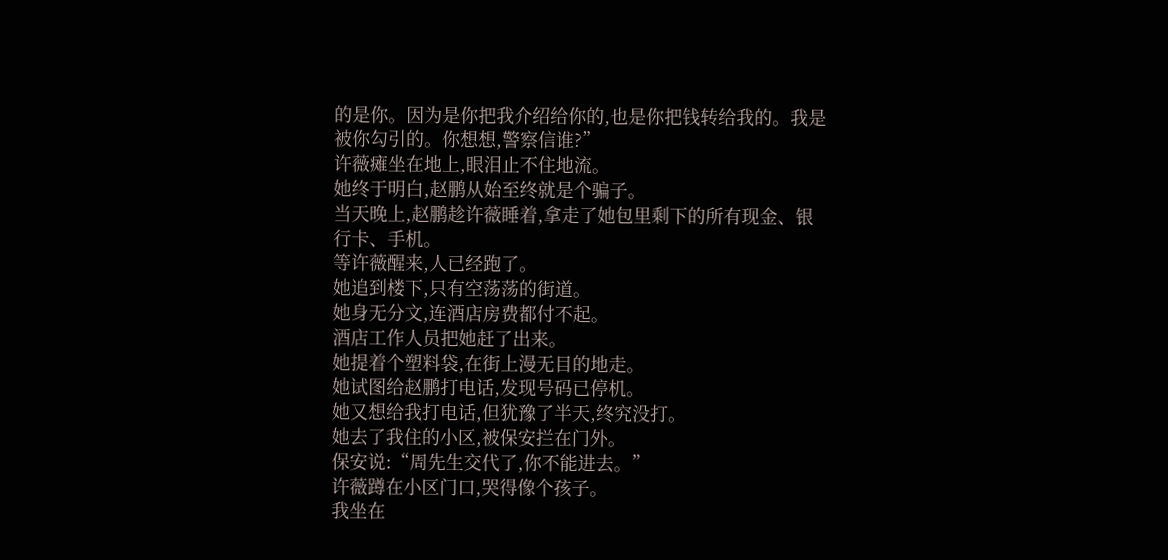的是你。因为是你把我介绍给你的,也是你把钱转给我的。我是被你勾引的。你想想,警察信谁?”
许薇瘫坐在地上,眼泪止不住地流。
她终于明白,赵鹏从始至终就是个骗子。
当天晚上,赵鹏趁许薇睡着,拿走了她包里剩下的所有现金、银行卡、手机。
等许薇醒来,人已经跑了。
她追到楼下,只有空荡荡的街道。
她身无分文,连酒店房费都付不起。
酒店工作人员把她赶了出来。
她提着个塑料袋,在街上漫无目的地走。
她试图给赵鹏打电话,发现号码已停机。
她又想给我打电话,但犹豫了半天,终究没打。
她去了我住的小区,被保安拦在门外。
保安说:“周先生交代了,你不能进去。”
许薇蹲在小区门口,哭得像个孩子。
我坐在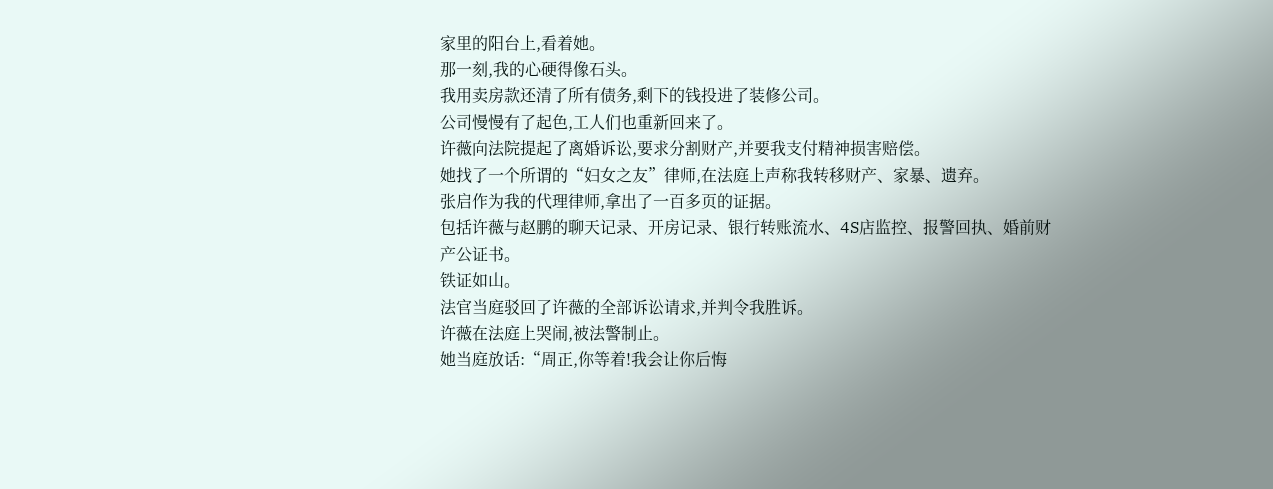家里的阳台上,看着她。
那一刻,我的心硬得像石头。
我用卖房款还清了所有债务,剩下的钱投进了装修公司。
公司慢慢有了起色,工人们也重新回来了。
许薇向法院提起了离婚诉讼,要求分割财产,并要我支付精神损害赔偿。
她找了一个所谓的“妇女之友”律师,在法庭上声称我转移财产、家暴、遗弃。
张启作为我的代理律师,拿出了一百多页的证据。
包括许薇与赵鹏的聊天记录、开房记录、银行转账流水、4S店监控、报警回执、婚前财产公证书。
铁证如山。
法官当庭驳回了许薇的全部诉讼请求,并判令我胜诉。
许薇在法庭上哭闹,被法警制止。
她当庭放话:“周正,你等着!我会让你后悔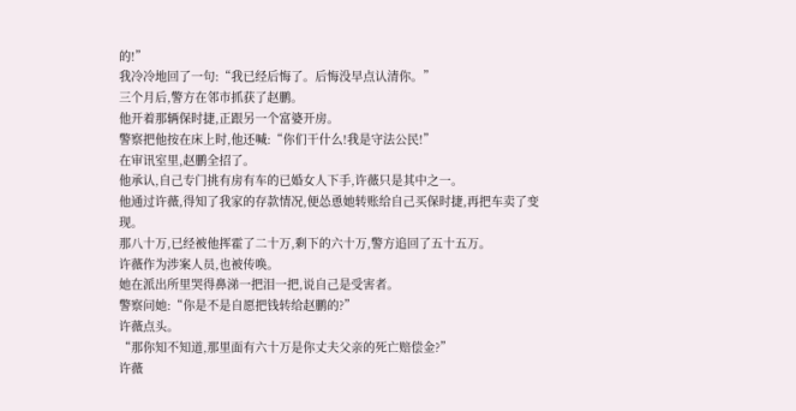的!”
我冷冷地回了一句:“我已经后悔了。后悔没早点认清你。”
三个月后,警方在邻市抓获了赵鹏。
他开着那辆保时捷,正跟另一个富婆开房。
警察把他按在床上时,他还喊:“你们干什么!我是守法公民!”
在审讯室里,赵鹏全招了。
他承认,自己专门挑有房有车的已婚女人下手,许薇只是其中之一。
他通过许薇,得知了我家的存款情况,便怂恿她转账给自己买保时捷,再把车卖了变现。
那八十万,已经被他挥霍了二十万,剩下的六十万,警方追回了五十五万。
许薇作为涉案人员,也被传唤。
她在派出所里哭得鼻涕一把泪一把,说自己是受害者。
警察问她:“你是不是自愿把钱转给赵鹏的?”
许薇点头。
“那你知不知道,那里面有六十万是你丈夫父亲的死亡赔偿金?”
许薇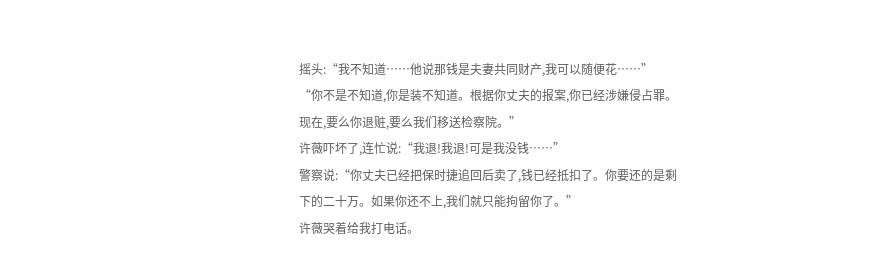摇头:“我不知道……他说那钱是夫妻共同财产,我可以随便花……”
“你不是不知道,你是装不知道。根据你丈夫的报案,你已经涉嫌侵占罪。现在,要么你退赃,要么我们移送检察院。”
许薇吓坏了,连忙说:“我退!我退!可是我没钱……”
警察说:“你丈夫已经把保时捷追回后卖了,钱已经抵扣了。你要还的是剩下的二十万。如果你还不上,我们就只能拘留你了。”
许薇哭着给我打电话。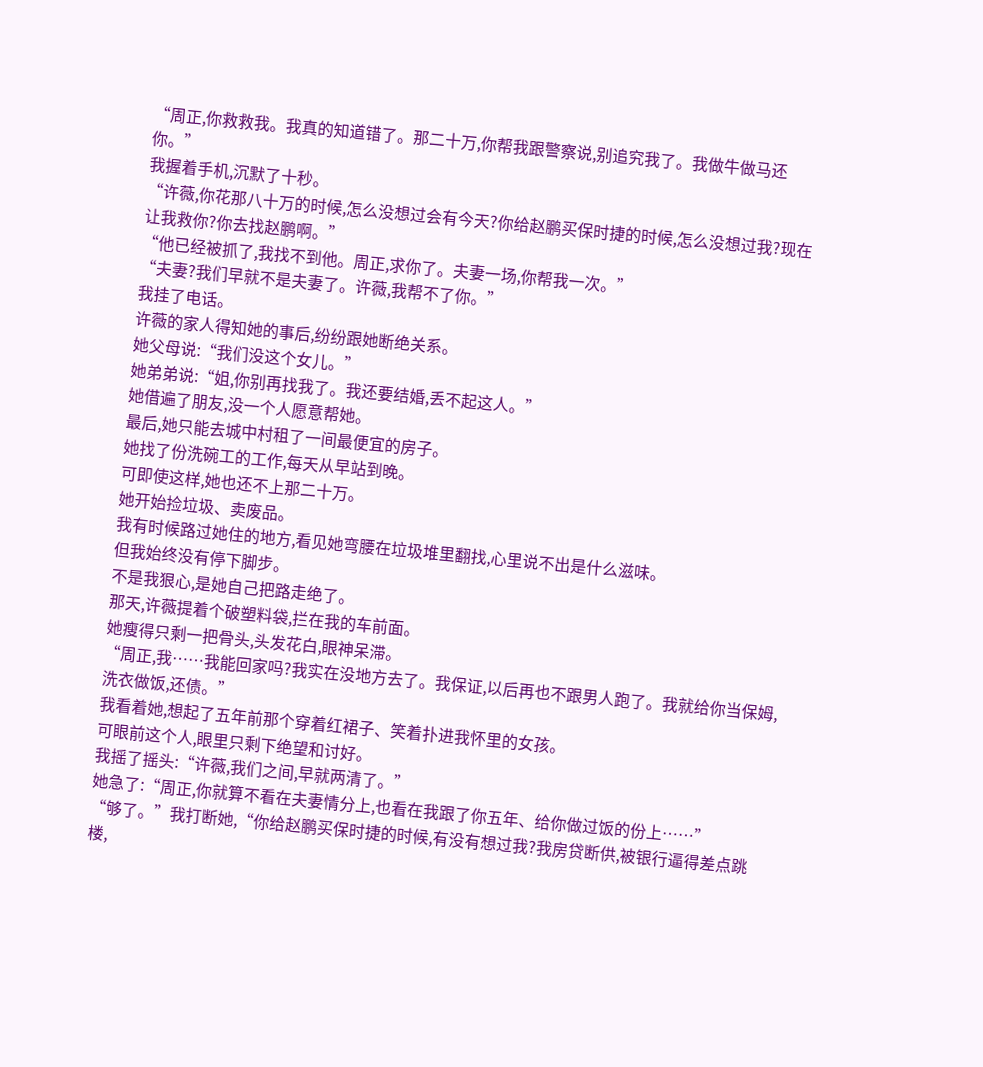“周正,你救救我。我真的知道错了。那二十万,你帮我跟警察说,别追究我了。我做牛做马还你。”
我握着手机,沉默了十秒。
“许薇,你花那八十万的时候,怎么没想过会有今天?你给赵鹏买保时捷的时候,怎么没想过我?现在让我救你?你去找赵鹏啊。”
“他已经被抓了,我找不到他。周正,求你了。夫妻一场,你帮我一次。”
“夫妻?我们早就不是夫妻了。许薇,我帮不了你。”
我挂了电话。
许薇的家人得知她的事后,纷纷跟她断绝关系。
她父母说:“我们没这个女儿。”
她弟弟说:“姐,你别再找我了。我还要结婚,丢不起这人。”
她借遍了朋友,没一个人愿意帮她。
最后,她只能去城中村租了一间最便宜的房子。
她找了份洗碗工的工作,每天从早站到晚。
可即使这样,她也还不上那二十万。
她开始捡垃圾、卖废品。
我有时候路过她住的地方,看见她弯腰在垃圾堆里翻找,心里说不出是什么滋味。
但我始终没有停下脚步。
不是我狠心,是她自己把路走绝了。
那天,许薇提着个破塑料袋,拦在我的车前面。
她瘦得只剩一把骨头,头发花白,眼神呆滞。
“周正,我……我能回家吗?我实在没地方去了。我保证,以后再也不跟男人跑了。我就给你当保姆,洗衣做饭,还债。”
我看着她,想起了五年前那个穿着红裙子、笑着扑进我怀里的女孩。
可眼前这个人,眼里只剩下绝望和讨好。
我摇了摇头:“许薇,我们之间,早就两清了。”
她急了:“周正,你就算不看在夫妻情分上,也看在我跟了你五年、给你做过饭的份上……”
“够了。”我打断她,“你给赵鹏买保时捷的时候,有没有想过我?我房贷断供,被银行逼得差点跳楼,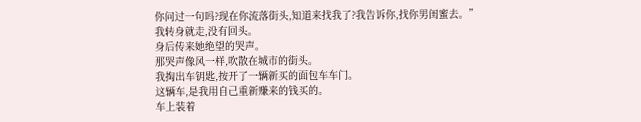你问过一句吗?现在你流落街头,知道来找我了?我告诉你,找你男闺蜜去。”
我转身就走,没有回头。
身后传来她绝望的哭声。
那哭声像风一样,吹散在城市的街头。
我掏出车钥匙,按开了一辆新买的面包车车门。
这辆车,是我用自己重新赚来的钱买的。
车上装着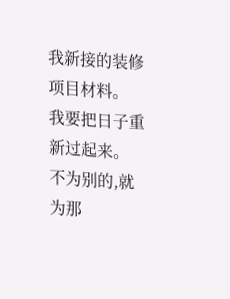我新接的装修项目材料。
我要把日子重新过起来。
不为别的,就为那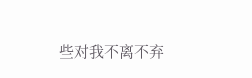些对我不离不弃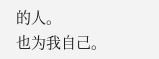的人。
也为我自己。